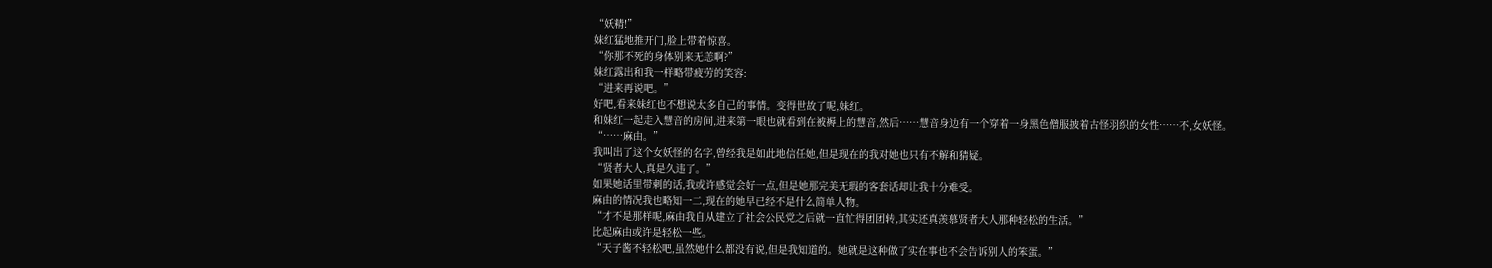“妖精!”
妹红猛地推开门,脸上带着惊喜。
“你那不死的身体别来无恙啊?”
妹红露出和我一样略带疲劳的笑容:
“进来再说吧。”
好吧,看来妹红也不想说太多自己的事情。变得世故了呢,妹红。
和妹红一起走入慧音的房间,进来第一眼也就看到在被褥上的慧音,然后……慧音身边有一个穿着一身黑色僧服披着古怪羽织的女性……不,女妖怪。
“……麻由。”
我叫出了这个女妖怪的名字,曾经我是如此地信任她,但是现在的我对她也只有不解和猜疑。
“贤者大人,真是久违了。”
如果她话里带刺的话,我或许感觉会好一点,但是她那完美无瑕的客套话却让我十分难受。
麻由的情况我也略知一二,现在的她早已经不是什么简单人物。
“才不是那样呢,麻由我自从建立了社会公民党之后就一直忙得团团转,其实还真羡慕贤者大人那种轻松的生活。”
比起麻由或许是轻松一些。
“天子酱不轻松吧,虽然她什么都没有说,但是我知道的。她就是这种做了实在事也不会告诉别人的笨蛋。”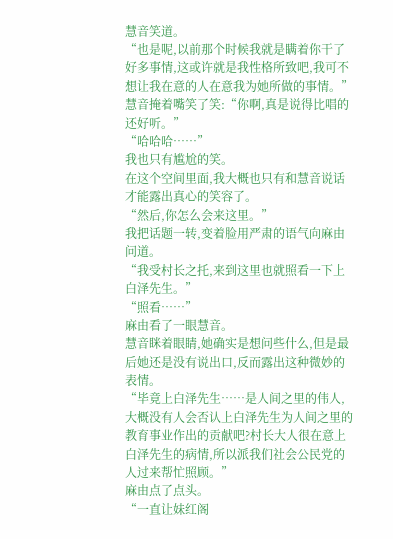慧音笑道。
“也是呢,以前那个时候我就是瞒着你干了好多事情,这或许就是我性格所致吧,我可不想让我在意的人在意我为她所做的事情。”
慧音掩着嘴笑了笑:“你啊,真是说得比唱的还好听。”
“哈哈哈……”
我也只有尴尬的笑。
在这个空间里面,我大概也只有和慧音说话才能露出真心的笑容了。
“然后,你怎么会来这里。”
我把话题一转,变着脸用严肃的语气向麻由问道。
“我受村长之托,来到这里也就照看一下上白泽先生。”
“照看……”
麻由看了一眼慧音。
慧音眯着眼睛,她确实是想问些什么,但是最后她还是没有说出口,反而露出这种微妙的表情。
“毕竟上白泽先生……是人间之里的伟人,大概没有人会否认上白泽先生为人间之里的教育事业作出的贡献吧?村长大人很在意上白泽先生的病情,所以派我们社会公民党的人过来帮忙照顾。”
麻由点了点头。
“一直让妹红阁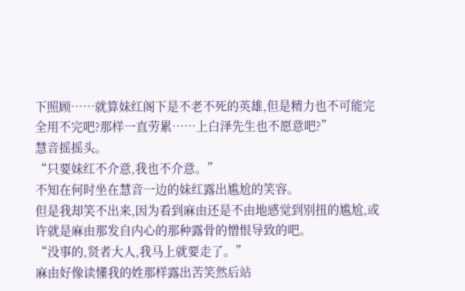下照顾……就算妹红阁下是不老不死的英雄,但是精力也不可能完全用不完吧?那样一直劳累……上白泽先生也不愿意吧?”
慧音摇摇头。
“只要妹红不介意,我也不介意。”
不知在何时坐在慧音一边的妹红露出尴尬的笑容。
但是我却笑不出来,因为看到麻由还是不由地感觉到别扭的尴尬,或许就是麻由那发自内心的那种露骨的憎恨导致的吧。
“没事的,贤者大人,我马上就要走了。”
麻由好像读懂我的姓那样露出苦笑然后站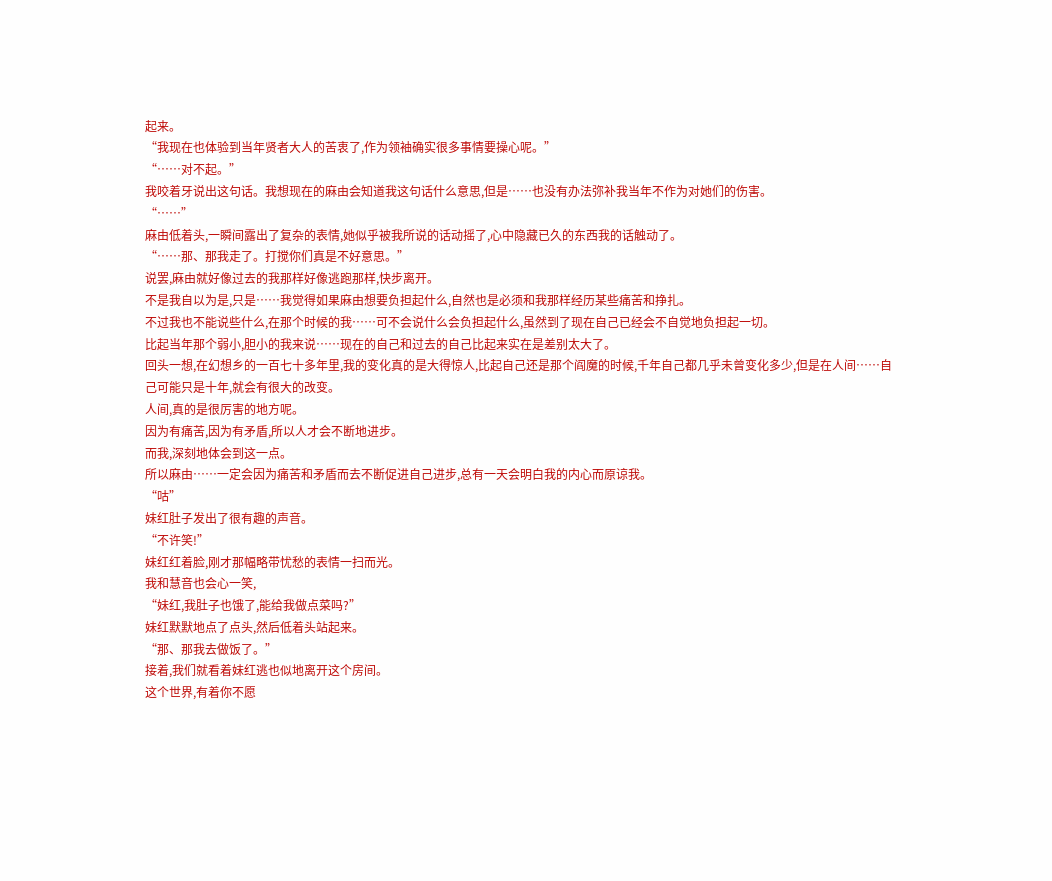起来。
“我现在也体验到当年贤者大人的苦衷了,作为领袖确实很多事情要操心呢。”
“……对不起。”
我咬着牙说出这句话。我想现在的麻由会知道我这句话什么意思,但是……也没有办法弥补我当年不作为对她们的伤害。
“……”
麻由低着头,一瞬间露出了复杂的表情,她似乎被我所说的话动摇了,心中隐藏已久的东西我的话触动了。
“……那、那我走了。打搅你们真是不好意思。”
说罢,麻由就好像过去的我那样好像逃跑那样,快步离开。
不是我自以为是,只是……我觉得如果麻由想要负担起什么,自然也是必须和我那样经历某些痛苦和挣扎。
不过我也不能说些什么,在那个时候的我……可不会说什么会负担起什么,虽然到了现在自己已经会不自觉地负担起一切。
比起当年那个弱小,胆小的我来说……现在的自己和过去的自己比起来实在是差别太大了。
回头一想,在幻想乡的一百七十多年里,我的变化真的是大得惊人,比起自己还是那个阎魔的时候,千年自己都几乎未曾变化多少,但是在人间……自己可能只是十年,就会有很大的改变。
人间,真的是很厉害的地方呢。
因为有痛苦,因为有矛盾,所以人才会不断地进步。
而我,深刻地体会到这一点。
所以麻由……一定会因为痛苦和矛盾而去不断促进自己进步,总有一天会明白我的内心而原谅我。
“咕”
妹红肚子发出了很有趣的声音。
“不许笑!”
妹红红着脸,刚才那幅略带忧愁的表情一扫而光。
我和慧音也会心一笑,
“妹红,我肚子也饿了,能给我做点菜吗?”
妹红默默地点了点头,然后低着头站起来。
“那、那我去做饭了。”
接着,我们就看着妹红逃也似地离开这个房间。
这个世界,有着你不愿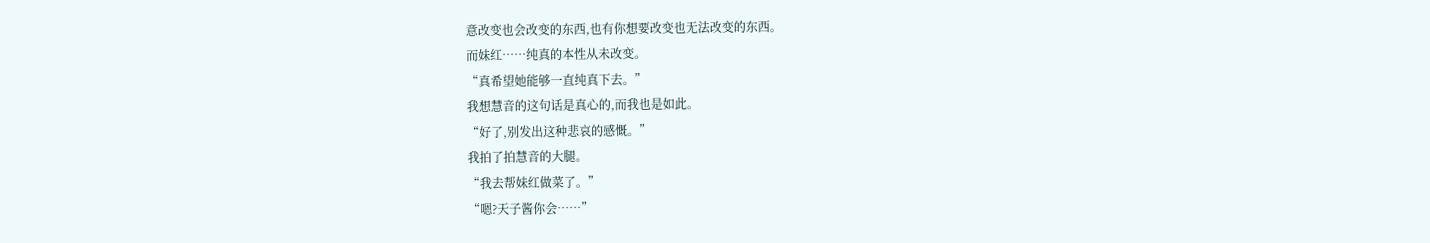意改变也会改变的东西,也有你想要改变也无法改变的东西。
而妹红……纯真的本性从未改变。
“真希望她能够一直纯真下去。”
我想慧音的这句话是真心的,而我也是如此。
“好了,别发出这种悲哀的感慨。”
我拍了拍慧音的大腿。
“我去帮妹红做菜了。”
“嗯?天子酱你会……”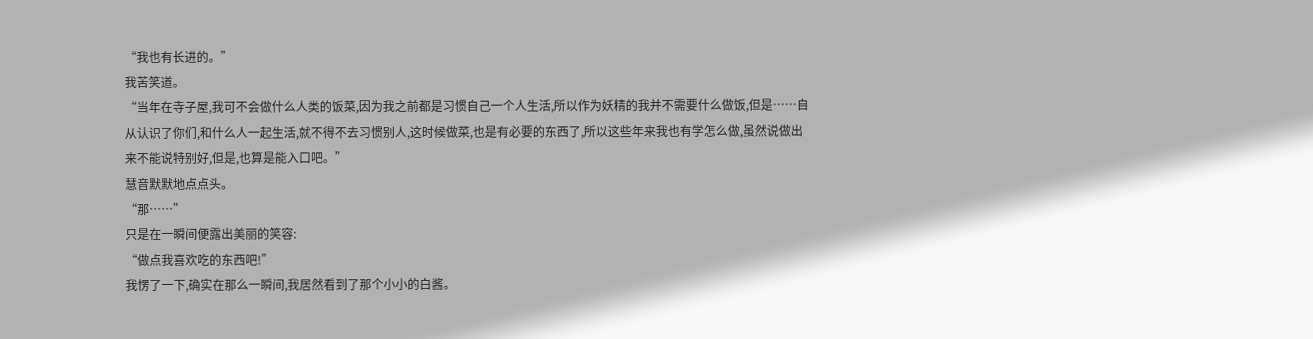“我也有长进的。”
我苦笑道。
“当年在寺子屋,我可不会做什么人类的饭菜,因为我之前都是习惯自己一个人生活,所以作为妖精的我并不需要什么做饭,但是……自从认识了你们,和什么人一起生活,就不得不去习惯别人,这时候做菜,也是有必要的东西了,所以这些年来我也有学怎么做,虽然说做出来不能说特别好,但是,也算是能入口吧。”
慧音默默地点点头。
“那……”
只是在一瞬间便露出美丽的笑容:
“做点我喜欢吃的东西吧!”
我愣了一下,确实在那么一瞬间,我居然看到了那个小小的白酱。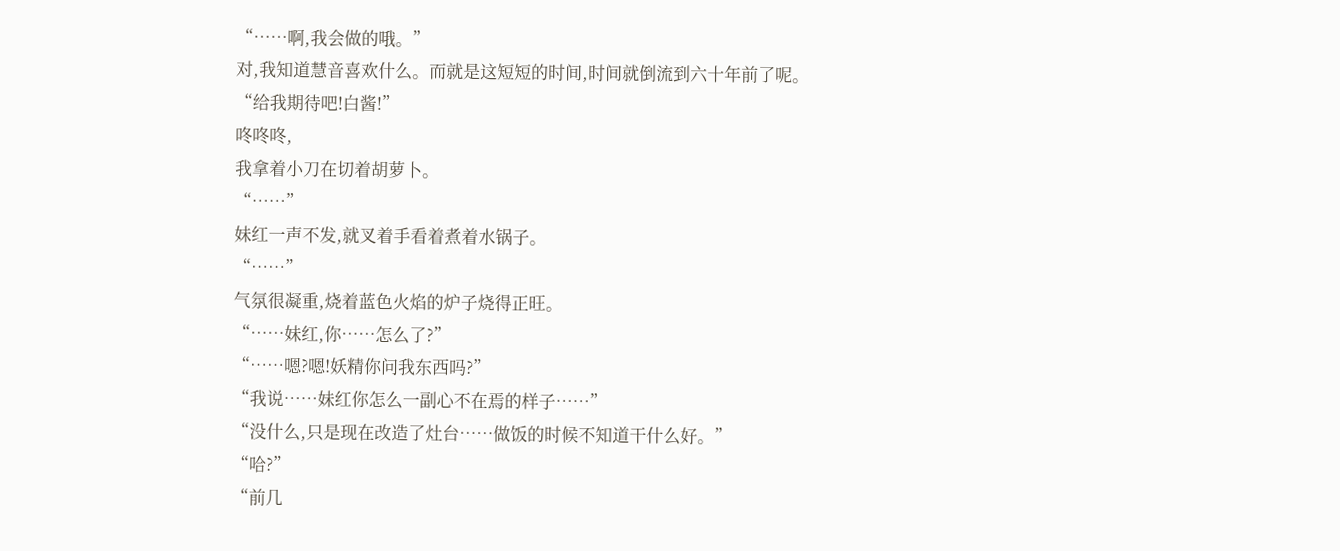“……啊,我会做的哦。”
对,我知道慧音喜欢什么。而就是这短短的时间,时间就倒流到六十年前了呢。
“给我期待吧!白酱!”
咚咚咚,
我拿着小刀在切着胡萝卜。
“……”
妹红一声不发,就叉着手看着煮着水锅子。
“……”
气氛很凝重,烧着蓝色火焰的炉子烧得正旺。
“……妹红,你……怎么了?”
“……嗯?嗯!妖精你问我东西吗?”
“我说……妹红你怎么一副心不在焉的样子……”
“没什么,只是现在改造了灶台……做饭的时候不知道干什么好。”
“哈?”
“前几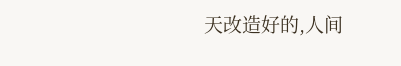天改造好的,人间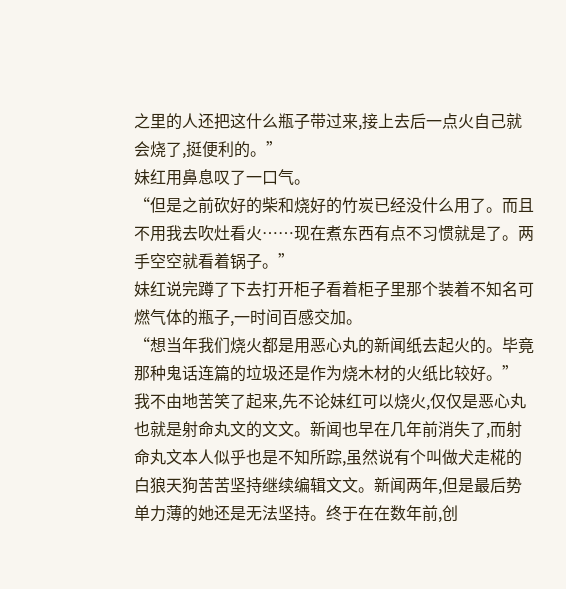之里的人还把这什么瓶子带过来,接上去后一点火自己就会烧了,挺便利的。”
妹红用鼻息叹了一口气。
“但是之前砍好的柴和烧好的竹炭已经没什么用了。而且不用我去吹灶看火……现在煮东西有点不习惯就是了。两手空空就看着锅子。”
妹红说完蹲了下去打开柜子看着柜子里那个装着不知名可燃气体的瓶子,一时间百感交加。
“想当年我们烧火都是用恶心丸的新闻纸去起火的。毕竟那种鬼话连篇的垃圾还是作为烧木材的火纸比较好。”
我不由地苦笑了起来,先不论妹红可以烧火,仅仅是恶心丸也就是射命丸文的文文。新闻也早在几年前消失了,而射命丸文本人似乎也是不知所踪,虽然说有个叫做犬走椛的白狼天狗苦苦坚持继续编辑文文。新闻两年,但是最后势单力薄的她还是无法坚持。终于在在数年前,创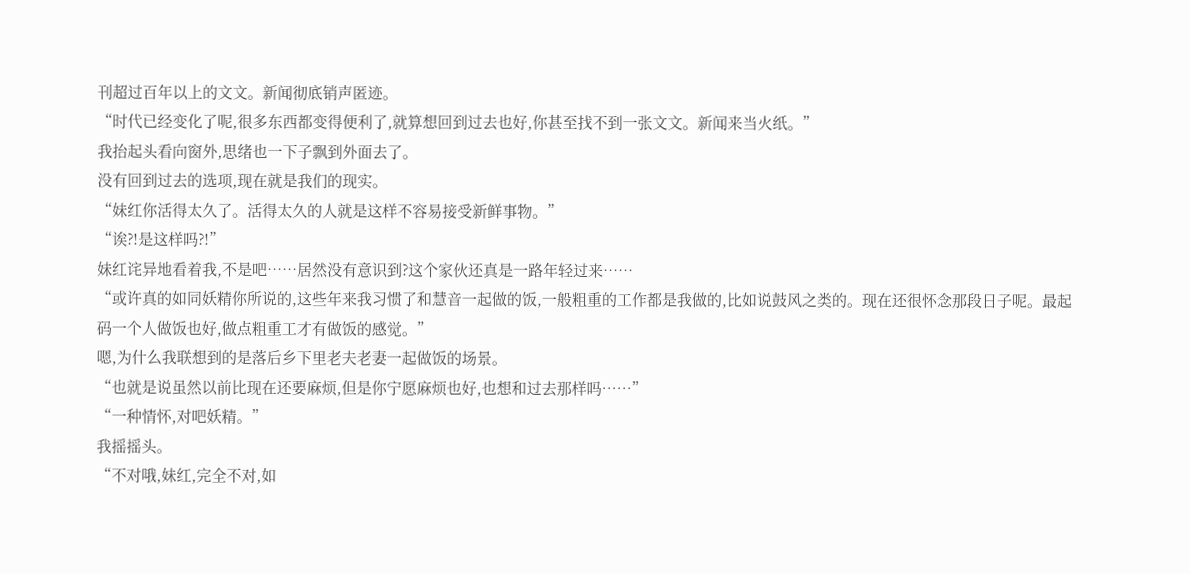刊超过百年以上的文文。新闻彻底销声匿迹。
“时代已经变化了呢,很多东西都变得便利了,就算想回到过去也好,你甚至找不到一张文文。新闻来当火纸。”
我抬起头看向窗外,思绪也一下子飘到外面去了。
没有回到过去的选项,现在就是我们的现实。
“妹红你活得太久了。活得太久的人就是这样不容易接受新鲜事物。”
“诶?!是这样吗?!”
妹红诧异地看着我,不是吧……居然没有意识到?这个家伙还真是一路年轻过来……
“或许真的如同妖精你所说的,这些年来我习惯了和慧音一起做的饭,一般粗重的工作都是我做的,比如说鼓风之类的。现在还很怀念那段日子呢。最起码一个人做饭也好,做点粗重工才有做饭的感觉。”
嗯,为什么我联想到的是落后乡下里老夫老妻一起做饭的场景。
“也就是说虽然以前比现在还要麻烦,但是你宁愿麻烦也好,也想和过去那样吗……”
“一种情怀,对吧妖精。”
我摇摇头。
“不对哦,妹红,完全不对,如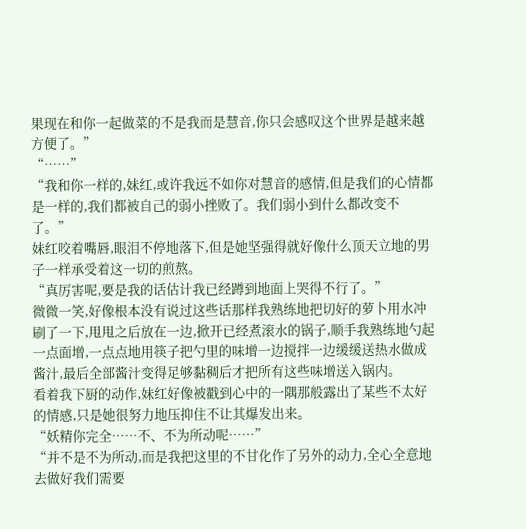果现在和你一起做菜的不是我而是慧音,你只会感叹这个世界是越来越方便了。”
“……”
“我和你一样的,妹红,或许我远不如你对慧音的感情,但是我们的心情都是一样的,我们都被自己的弱小挫败了。我们弱小到什么都改变不了。”
妹红咬着嘴唇,眼泪不停地落下,但是她坚强得就好像什么顶天立地的男子一样承受着这一切的煎熬。
“真厉害呢,要是我的话估计我已经蹲到地面上哭得不行了。”
微微一笑,好像根本没有说过这些话那样我熟练地把切好的萝卜用水冲刷了一下,甩甩之后放在一边,掀开已经煮滚水的锅子,顺手我熟练地勺起一点面增,一点点地用筷子把勺里的味增一边搅拌一边缓缓送热水做成酱汁,最后全部酱汁变得足够黏稠后才把所有这些味增送入锅内。
看着我下厨的动作,妹红好像被戳到心中的一隅那般露出了某些不太好的情感,只是她很努力地压抑住不让其爆发出来。
“妖精你完全……不、不为所动呢……”
“并不是不为所动,而是我把这里的不甘化作了另外的动力,全心全意地去做好我们需要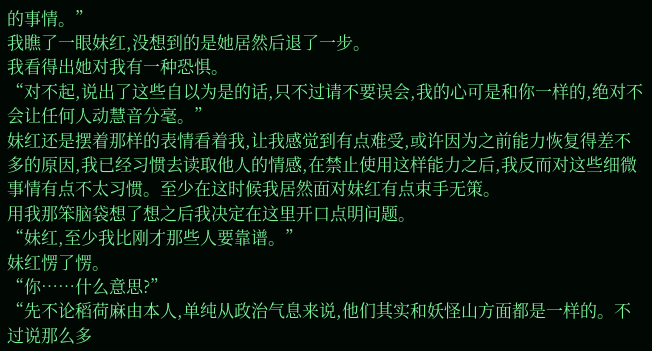的事情。”
我瞧了一眼妹红,没想到的是她居然后退了一步。
我看得出她对我有一种恐惧。
“对不起,说出了这些自以为是的话,只不过请不要误会,我的心可是和你一样的,绝对不会让任何人动慧音分毫。”
妹红还是摆着那样的表情看着我,让我感觉到有点难受,或许因为之前能力恢复得差不多的原因,我已经习惯去读取他人的情感,在禁止使用这样能力之后,我反而对这些细微事情有点不太习惯。至少在这时候我居然面对妹红有点束手无策。
用我那笨脑袋想了想之后我决定在这里开口点明问题。
“妹红,至少我比刚才那些人要靠谱。”
妹红愣了愣。
“你……什么意思?”
“先不论稻荷麻由本人,单纯从政治气息来说,他们其实和妖怪山方面都是一样的。不过说那么多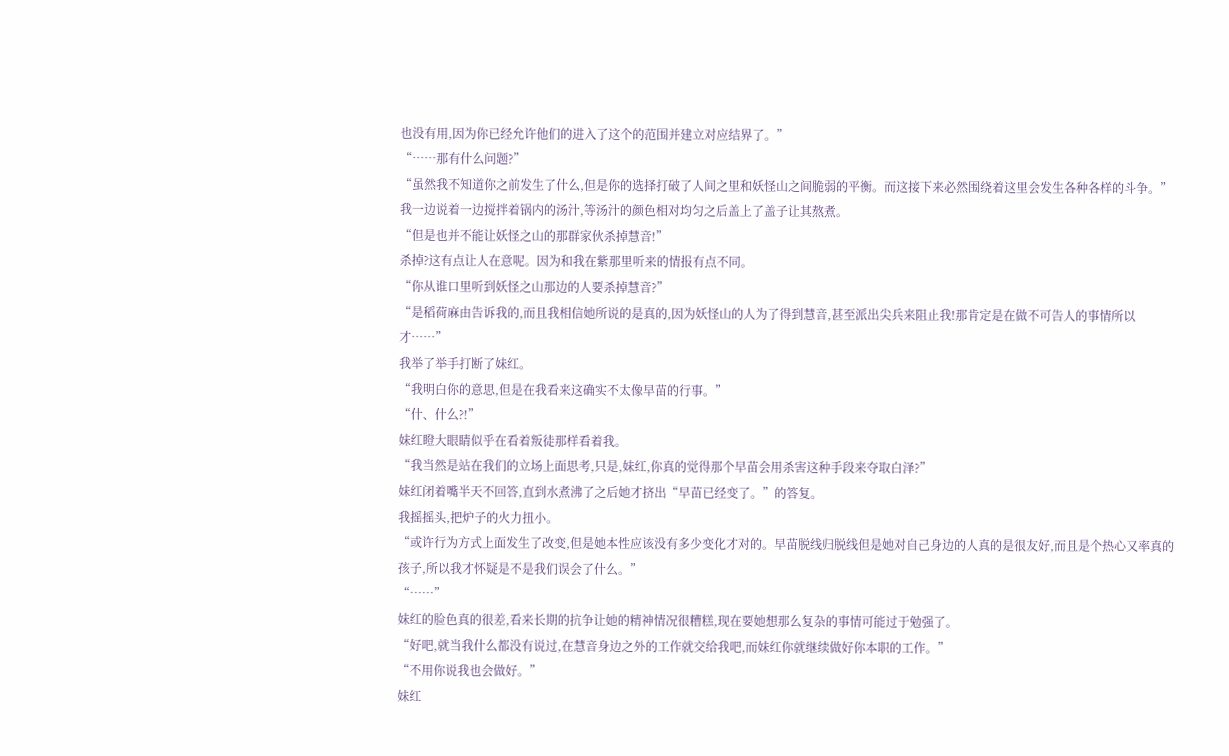也没有用,因为你已经允许他们的进入了这个的范围并建立对应结界了。”
“……那有什么问题?”
“虽然我不知道你之前发生了什么,但是你的选择打破了人间之里和妖怪山之间脆弱的平衡。而这接下来必然围绕着这里会发生各种各样的斗争。”
我一边说着一边搅拌着锅内的汤汁,等汤汁的颜色相对均匀之后盖上了盖子让其熬煮。
“但是也并不能让妖怪之山的那群家伙杀掉慧音!”
杀掉?这有点让人在意呢。因为和我在紫那里听来的情报有点不同。
“你从谁口里听到妖怪之山那边的人要杀掉慧音?”
“是稻荷麻由告诉我的,而且我相信她所说的是真的,因为妖怪山的人为了得到慧音,甚至派出尖兵来阻止我!那肯定是在做不可告人的事情所以才……”
我举了举手打断了妹红。
“我明白你的意思,但是在我看来这确实不太像早苗的行事。”
“什、什么?!”
妹红瞪大眼睛似乎在看着叛徒那样看着我。
“我当然是站在我们的立场上面思考,只是,妹红,你真的觉得那个早苗会用杀害这种手段来夺取白泽?”
妹红闭着嘴半天不回答,直到水煮沸了之后她才挤出“早苗已经变了。”的答复。
我摇摇头,把炉子的火力扭小。
“或许行为方式上面发生了改变,但是她本性应该没有多少变化才对的。早苗脱线归脱线但是她对自己身边的人真的是很友好,而且是个热心又率真的孩子,所以我才怀疑是不是我们误会了什么。”
“……”
妹红的脸色真的很差,看来长期的抗争让她的精神情况很糟糕,现在要她想那么复杂的事情可能过于勉强了。
“好吧,就当我什么都没有说过,在慧音身边之外的工作就交给我吧,而妹红你就继续做好你本职的工作。”
“不用你说我也会做好。”
妹红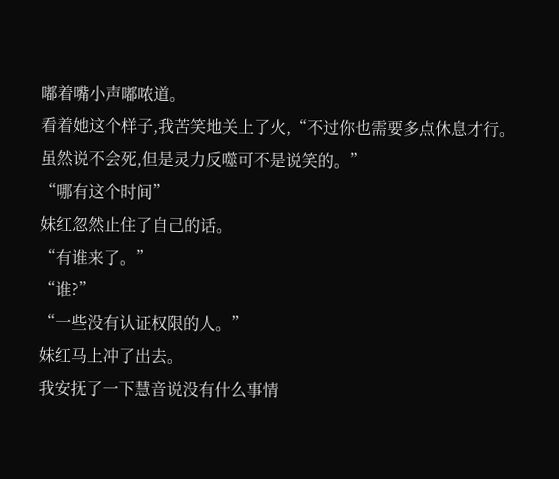嘟着嘴小声嘟哝道。
看着她这个样子,我苦笑地关上了火,“不过你也需要多点休息才行。虽然说不会死,但是灵力反噬可不是说笑的。”
“哪有这个时间”
妹红忽然止住了自己的话。
“有谁来了。”
“谁?”
“一些没有认证权限的人。”
妹红马上冲了出去。
我安抚了一下慧音说没有什么事情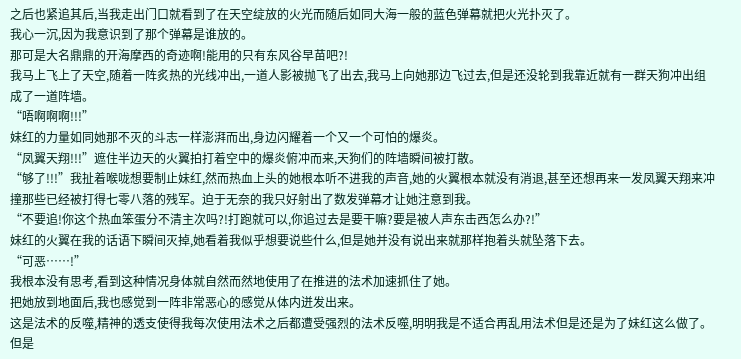之后也紧追其后,当我走出门口就看到了在天空绽放的火光而随后如同大海一般的蓝色弹幕就把火光扑灭了。
我心一沉,因为我意识到了那个弹幕是谁放的。
那可是大名鼎鼎的开海摩西的奇迹啊!能用的只有东风谷早苗吧?!
我马上飞上了天空,随着一阵炙热的光线冲出,一道人影被抛飞了出去,我马上向她那边飞过去,但是还没轮到我靠近就有一群天狗冲出组成了一道阵墙。
“唔啊啊啊!!!”
妹红的力量如同她那不灭的斗志一样澎湃而出,身边闪耀着一个又一个可怕的爆炎。
“凤翼天翔!!!”遮住半边天的火翼拍打着空中的爆炎俯冲而来,天狗们的阵墙瞬间被打散。
“够了!!!”我扯着喉咙想要制止妹红,然而热血上头的她根本听不进我的声音,她的火翼根本就没有消退,甚至还想再来一发凤翼天翔来冲撞那些已经被打得七零八落的残军。迫于无奈的我只好射出了数发弹幕才让她注意到我。
“不要追!你这个热血笨蛋分不清主次吗?!打跑就可以,你追过去是要干嘛?要是被人声东击西怎么办?!”
妹红的火翼在我的话语下瞬间灭掉,她看着我似乎想要说些什么,但是她并没有说出来就那样抱着头就坠落下去。
“可恶……!”
我根本没有思考,看到这种情况身体就自然而然地使用了在推进的法术加速抓住了她。
把她放到地面后,我也感觉到一阵非常恶心的感觉从体内迸发出来。
这是法术的反噬,精神的透支使得我每次使用法术之后都遭受强烈的法术反噬,明明我是不适合再乱用法术但是还是为了妹红这么做了。
但是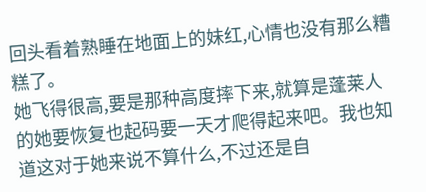回头看着熟睡在地面上的妹红,心情也没有那么糟糕了。
她飞得很高,要是那种高度摔下来,就算是蓬莱人的她要恢复也起码要一天才爬得起来吧。我也知道这对于她来说不算什么,不过还是自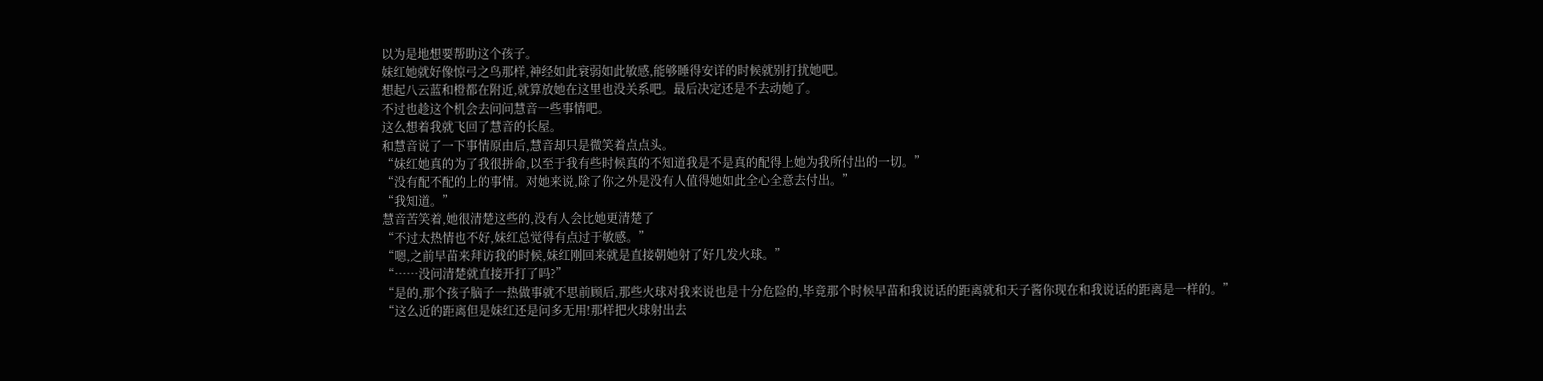以为是地想要帮助这个孩子。
妹红她就好像惊弓之鸟那样,神经如此衰弱如此敏感,能够睡得安详的时候就别打扰她吧。
想起八云蓝和橙都在附近,就算放她在这里也没关系吧。最后决定还是不去动她了。
不过也趁这个机会去问问慧音一些事情吧。
这么想着我就飞回了慧音的长屋。
和慧音说了一下事情原由后,慧音却只是微笑着点点头。
“妹红她真的为了我很拼命,以至于我有些时候真的不知道我是不是真的配得上她为我所付出的一切。”
“没有配不配的上的事情。对她来说,除了你之外是没有人值得她如此全心全意去付出。”
“我知道。”
慧音苦笑着,她很清楚这些的,没有人会比她更清楚了
“不过太热情也不好,妹红总觉得有点过于敏感。”
“嗯,之前早苗来拜访我的时候,妹红刚回来就是直接朝她射了好几发火球。”
“……没问清楚就直接开打了吗?”
“是的,那个孩子脑子一热做事就不思前顾后,那些火球对我来说也是十分危险的,毕竟那个时候早苗和我说话的距离就和天子酱你现在和我说话的距离是一样的。”
“这么近的距离但是妹红还是问多无用!那样把火球射出去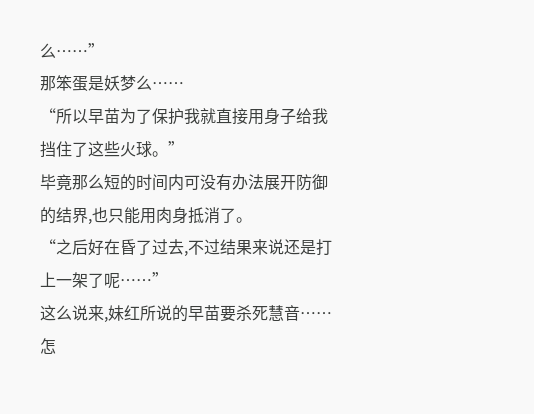么……”
那笨蛋是妖梦么……
“所以早苗为了保护我就直接用身子给我挡住了这些火球。”
毕竟那么短的时间内可没有办法展开防御的结界,也只能用肉身抵消了。
“之后好在昏了过去,不过结果来说还是打上一架了呢……”
这么说来,妹红所说的早苗要杀死慧音……怎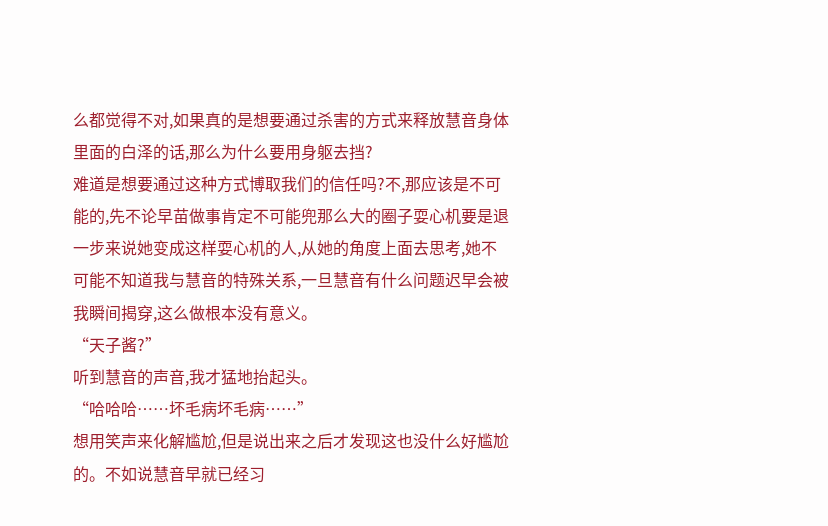么都觉得不对,如果真的是想要通过杀害的方式来释放慧音身体里面的白泽的话,那么为什么要用身躯去挡?
难道是想要通过这种方式博取我们的信任吗?不,那应该是不可能的,先不论早苗做事肯定不可能兜那么大的圈子耍心机要是退一步来说她变成这样耍心机的人,从她的角度上面去思考,她不可能不知道我与慧音的特殊关系,一旦慧音有什么问题迟早会被我瞬间揭穿,这么做根本没有意义。
“天子酱?”
听到慧音的声音,我才猛地抬起头。
“哈哈哈……坏毛病坏毛病……”
想用笑声来化解尴尬,但是说出来之后才发现这也没什么好尴尬的。不如说慧音早就已经习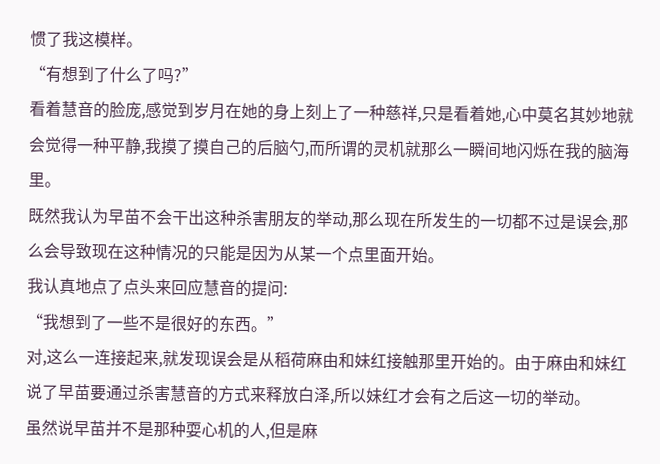惯了我这模样。
“有想到了什么了吗?”
看着慧音的脸庞,感觉到岁月在她的身上刻上了一种慈祥,只是看着她,心中莫名其妙地就会觉得一种平静,我摸了摸自己的后脑勺,而所谓的灵机就那么一瞬间地闪烁在我的脑海里。
既然我认为早苗不会干出这种杀害朋友的举动,那么现在所发生的一切都不过是误会,那么会导致现在这种情况的只能是因为从某一个点里面开始。
我认真地点了点头来回应慧音的提问:
“我想到了一些不是很好的东西。”
对,这么一连接起来,就发现误会是从稻荷麻由和妹红接触那里开始的。由于麻由和妹红说了早苗要通过杀害慧音的方式来释放白泽,所以妹红才会有之后这一切的举动。
虽然说早苗并不是那种耍心机的人,但是麻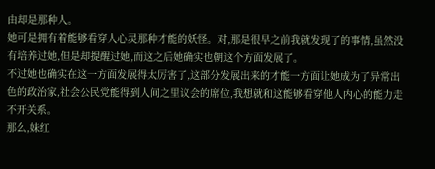由却是那种人。
她可是拥有着能够看穿人心灵那种才能的妖怪。对,那是很早之前我就发现了的事情,虽然没有培养过她,但是却提醒过她,而这之后她确实也朝这个方面发展了。
不过她也确实在这一方面发展得太厉害了,这部分发展出来的才能一方面让她成为了异常出色的政治家,社会公民党能得到人间之里议会的席位,我想就和这能够看穿他人内心的能力走不开关系。
那么,妹红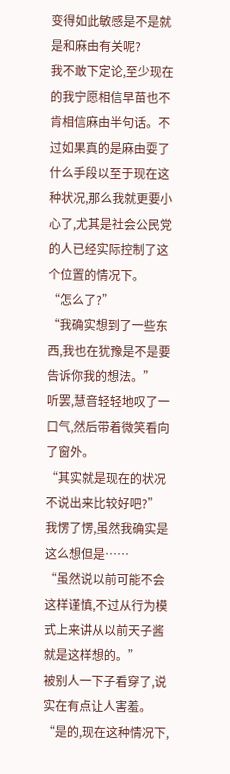变得如此敏感是不是就是和麻由有关呢?
我不敢下定论,至少现在的我宁愿相信早苗也不肯相信麻由半句话。不过如果真的是麻由耍了什么手段以至于现在这种状况,那么我就更要小心了,尤其是社会公民党的人已经实际控制了这个位置的情况下。
“怎么了?”
“我确实想到了一些东西,我也在犹豫是不是要告诉你我的想法。”
听罢,慧音轻轻地叹了一口气,然后带着微笑看向了窗外。
“其实就是现在的状况不说出来比较好吧?”
我愣了愣,虽然我确实是这么想但是……
“虽然说以前可能不会这样谨慎,不过从行为模式上来讲从以前天子酱就是这样想的。”
被别人一下子看穿了,说实在有点让人害羞。
“是的,现在这种情况下,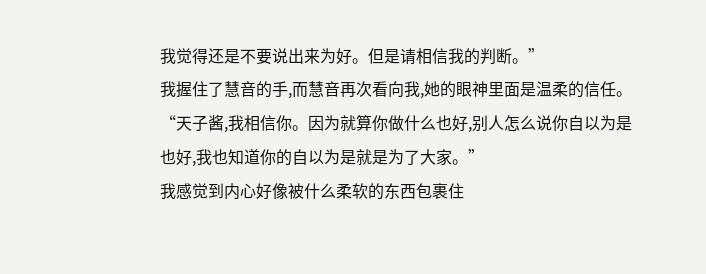我觉得还是不要说出来为好。但是请相信我的判断。”
我握住了慧音的手,而慧音再次看向我,她的眼神里面是温柔的信任。
“天子酱,我相信你。因为就算你做什么也好,别人怎么说你自以为是也好,我也知道你的自以为是就是为了大家。”
我感觉到内心好像被什么柔软的东西包裹住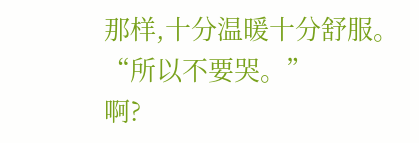那样,十分温暖十分舒服。
“所以不要哭。”
啊?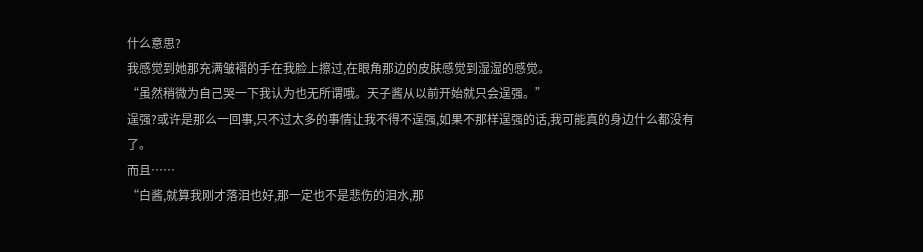什么意思?
我感觉到她那充满皱褶的手在我脸上擦过,在眼角那边的皮肤感觉到湿湿的感觉。
“虽然稍微为自己哭一下我认为也无所谓哦。天子酱从以前开始就只会逞强。”
逞强?或许是那么一回事,只不过太多的事情让我不得不逞强,如果不那样逞强的话,我可能真的身边什么都没有了。
而且……
“白酱,就算我刚才落泪也好,那一定也不是悲伤的泪水,那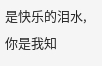是快乐的泪水,你是我知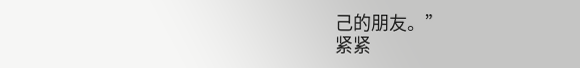己的朋友。”
紧紧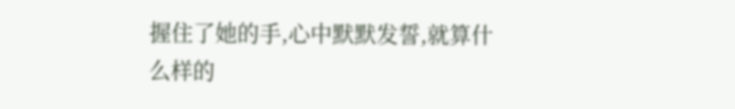握住了她的手,心中默默发誓,就算什么样的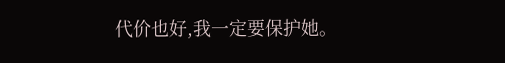代价也好,我一定要保护她。